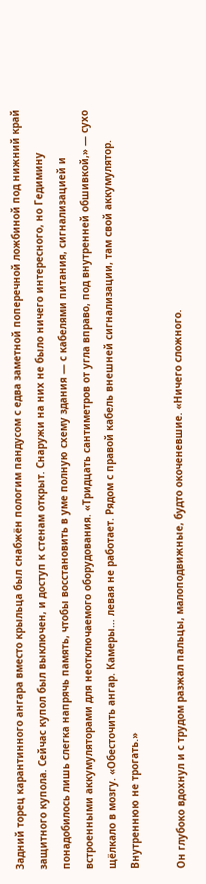Задний торец карантинного ангара вместо крыльца был снабжён пологим пандусом с едва заметной поперечной ложбиной под нижний край защитного купола. Сейчас купол был выключен, и доступ к стенам открыт. Снаружи на них не было ничего интересного, но Гедимину понадобилось лишь слегка напрячь память, чтобы восстановить в уме полную схему здания — с кабелями питания, сигнализацией и встроенными аккумуляторами для неотключаемого оборудования. «Тридцать сантиметров от угла вправо, под внутренней обшивкой,» — сухо щёлкало в мозгу. «Обесточить ангар. Камеры… левая не работает. Рядом с правой кабель внешней сигнализации, там свой аккумулятор. Внутреннюю не трогать.»

Он глубоко вдохнул и с трудом разжал пальцы, малоподвижные, будто окоченевшие. «Ничего сложного.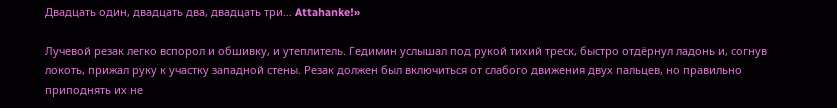Двадцать один, двадцать два, двадцать три… Attahanke!»

Лучевой резак легко вспорол и обшивку, и утеплитель. Гедимин услышал под рукой тихий треск, быстро отдёрнул ладонь и, согнув локоть, прижал руку к участку западной стены. Резак должен был включиться от слабого движения двух пальцев, но правильно приподнять их не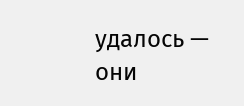удалось — они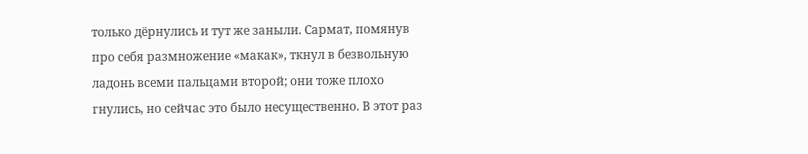только дёрнулись и тут же заныли. Сармат, помянув про себя размножение «макак», ткнул в безвольную ладонь всеми пальцами второй; они тоже плохо гнулись, но сейчас это было несущественно. В этот раз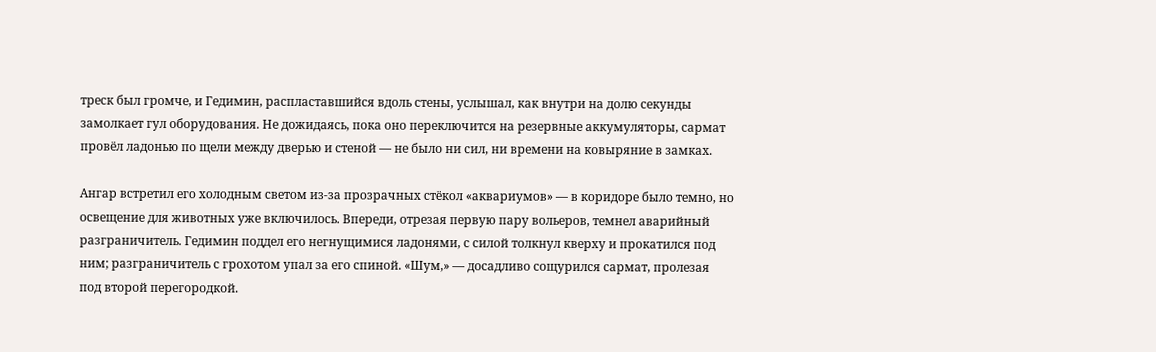треск был громче, и Гедимин, распластавшийся вдоль стены, услышал, как внутри на долю секунды замолкает гул оборудования. Не дожидаясь, пока оно переключится на резервные аккумуляторы, сармат провёл ладонью по щели между дверью и стеной — не было ни сил, ни времени на ковыряние в замках.

Ангар встретил его холодным светом из-за прозрачных стёкол «аквариумов» — в коридоре было темно, но освещение для животных уже включилось. Впереди, отрезая первую пару вольеров, темнел аварийный разграничитель. Гедимин поддел его негнущимися ладонями, с силой толкнул кверху и прокатился под ним; разграничитель с грохотом упал за его спиной. «Шум,» — досадливо сощурился сармат, пролезая под второй перегородкой.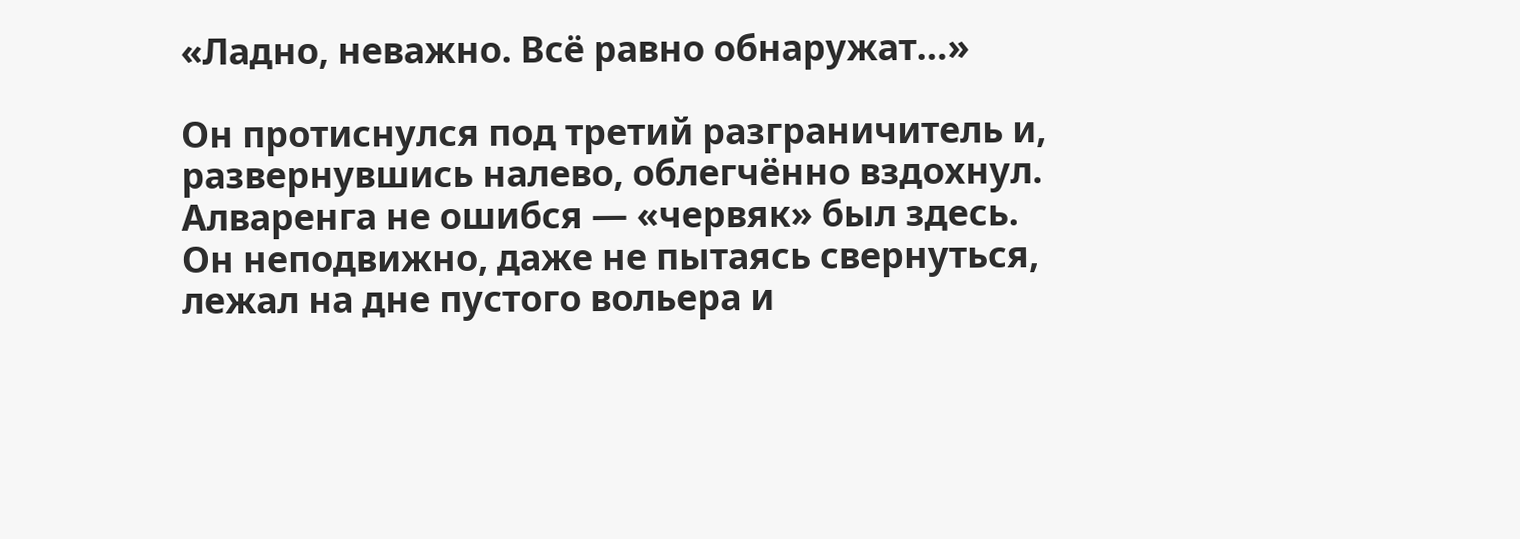«Ладно, неважно. Всё равно обнаружат…»

Он протиснулся под третий разграничитель и, развернувшись налево, облегчённо вздохнул. Алваренга не ошибся — «червяк» был здесь. Он неподвижно, даже не пытаясь свернуться, лежал на дне пустого вольера и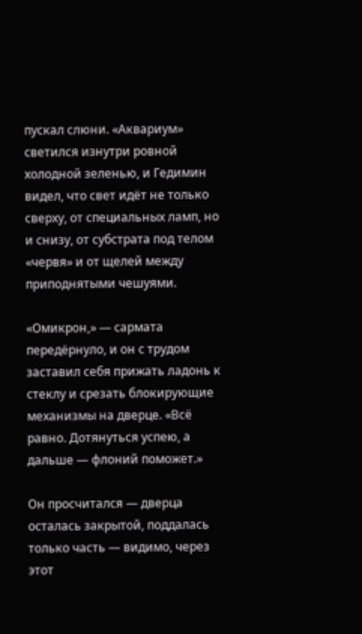пускал слюни. «Аквариум» светился изнутри ровной холодной зеленью, и Гедимин видел, что свет идёт не только сверху, от специальных ламп, но и снизу, от субстрата под телом «червя» и от щелей между приподнятыми чешуями.

«Омикрон,» — сармата передёрнуло, и он с трудом заставил себя прижать ладонь к стеклу и срезать блокирующие механизмы на дверце. «Всё равно. Дотянуться успею, а дальше — флоний поможет.»

Он просчитался — дверца осталась закрытой, поддалась только часть — видимо, через этот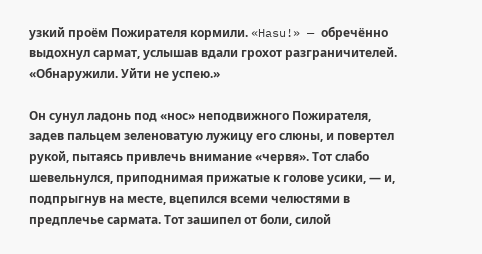узкий проём Пожирателя кормили. «Hasu!» — обречённо выдохнул сармат, услышав вдали грохот разграничителей. «Обнаружили. Уйти не успею.»

Он сунул ладонь под «нос» неподвижного Пожирателя, задев пальцем зеленоватую лужицу его слюны, и повертел рукой, пытаясь привлечь внимание «червя». Тот слабо шевельнулся, приподнимая прижатые к голове усики, — и, подпрыгнув на месте, вцепился всеми челюстями в предплечье сармата. Тот зашипел от боли, силой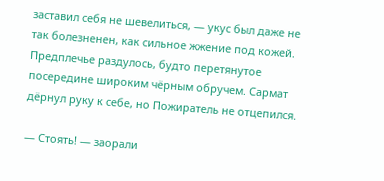заставил себя не шевелиться, — укус был даже не так болезненен, как сильное жжение под кожей. Предплечье раздулось, будто перетянутое посередине широким чёрным обручем. Сармат дёрнул руку к себе, но Пожиратель не отцепился.

— Стоять! — заорали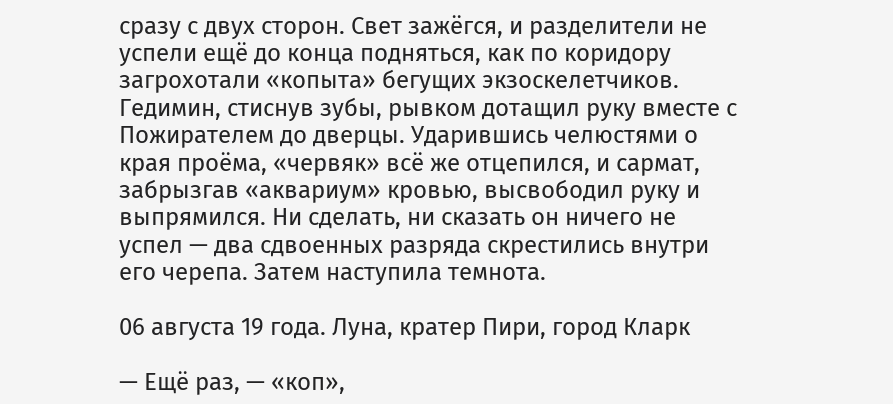сразу с двух сторон. Свет зажёгся, и разделители не успели ещё до конца подняться, как по коридору загрохотали «копыта» бегущих экзоскелетчиков. Гедимин, стиснув зубы, рывком дотащил руку вместе с Пожирателем до дверцы. Ударившись челюстями о края проёма, «червяк» всё же отцепился, и сармат, забрызгав «аквариум» кровью, высвободил руку и выпрямился. Ни сделать, ни сказать он ничего не успел — два сдвоенных разряда скрестились внутри его черепа. Затем наступила темнота.

06 августа 19 года. Луна, кратер Пири, город Кларк

— Ещё раз, — «коп»,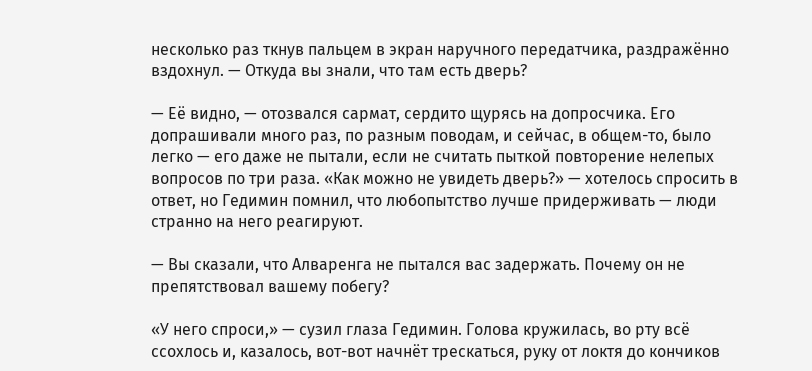несколько раз ткнув пальцем в экран наручного передатчика, раздражённо вздохнул. — Откуда вы знали, что там есть дверь?

— Её видно, — отозвался сармат, сердито щурясь на допросчика. Его допрашивали много раз, по разным поводам, и сейчас, в общем-то, было легко — его даже не пытали, если не считать пыткой повторение нелепых вопросов по три раза. «Как можно не увидеть дверь?» — хотелось спросить в ответ, но Гедимин помнил, что любопытство лучше придерживать — люди странно на него реагируют.

— Вы сказали, что Алваренга не пытался вас задержать. Почему он не препятствовал вашему побегу?

«У него спроси,» — сузил глаза Гедимин. Голова кружилась, во рту всё ссохлось и, казалось, вот-вот начнёт трескаться, руку от локтя до кончиков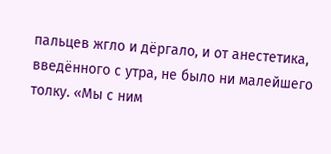пальцев жгло и дёргало, и от анестетика, введённого с утра, не было ни малейшего толку. «Мы с ним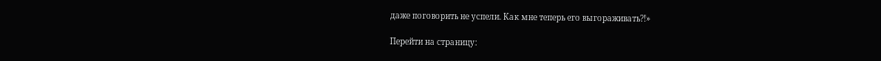даже поговорить не успели. Как мне теперь его выгораживать⁈»

Перейти на страницу: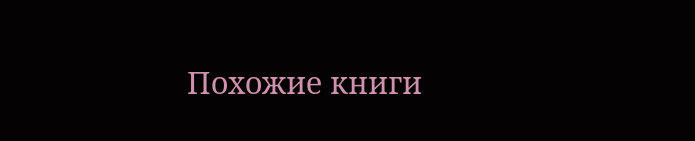Похожие книги